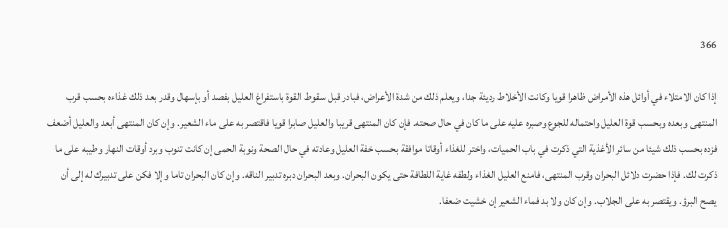366

إذا كان الامتلاء في أوائل هذه الأمراض ظاهرا قويا وكانت الأخلاط رديئة جدا، ويعلم ذلك من شدة الأعراض، فبادر قبل سقوط القوة باستفراغ العليل بفصد أو بإسهال وقدر بعد ذلك غذاءه بحسب قرب المنتهى وبعده وبحسب قوة العليل واحتماله للجوع وصبره عليه على ما كان في حال صحته. فإن كان المنتهى قريبا والعليل صابرا قويا فاقتصر به على ماء الشعير. وإن كان المنتهى أبعد والعليل أضعف فزده بحسب ذلك شيئا من سائر الأغذية التي ذكرت في باب الحميات، واختر للغذاء أوقاتا موافقة بحسب خفة العليل وعادته في حال الصحة ونوبة الحمى إن كانت تنوب وبرد أوقات النهار وطيبه على ما ذكرت لك. فإذا حضرت دلائل البحران وقرب المنتهى، فامنع العليل الغذاء ولطفه غاية اللطافة حتى يكون البحران. وبعد البحران دبره تدبير الناقه. وإن كان البحران تاما وإلا فكن على تدبيرك له إلى أن يصح البرؤ. ويقتصر به على الجلاب. وإن كان ولا بد فماء الشعير إن خشيت ضعفا.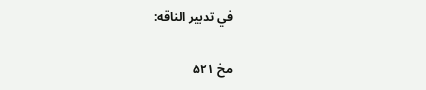في تدبير الناقه:

مخ ۵۲۱